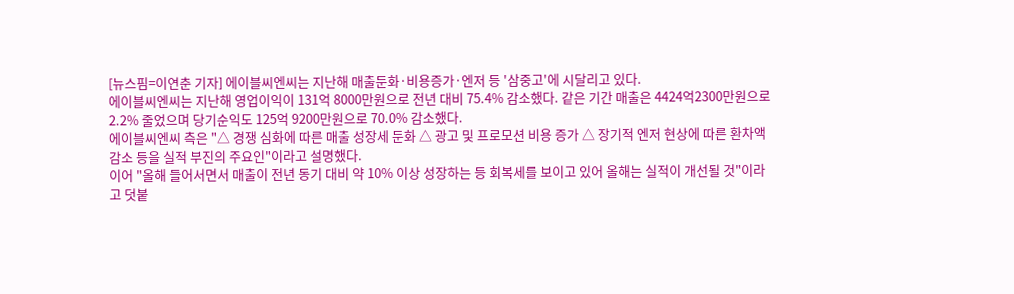[뉴스핌=이연춘 기자] 에이블씨엔씨는 지난해 매출둔화·비용증가·엔저 등 '삼중고'에 시달리고 있다.
에이블씨엔씨는 지난해 영업이익이 131억 8000만원으로 전년 대비 75.4% 감소했다. 같은 기간 매출은 4424억2300만원으로 2.2% 줄었으며 당기순익도 125억 9200만원으로 70.0% 감소했다.
에이블씨엔씨 측은 "△ 경쟁 심화에 따른 매출 성장세 둔화 △ 광고 및 프로모션 비용 증가 △ 장기적 엔저 현상에 따른 환차액 감소 등을 실적 부진의 주요인"이라고 설명했다.
이어 "올해 들어서면서 매출이 전년 동기 대비 약 10% 이상 성장하는 등 회복세를 보이고 있어 올해는 실적이 개선될 것"이라고 덧붙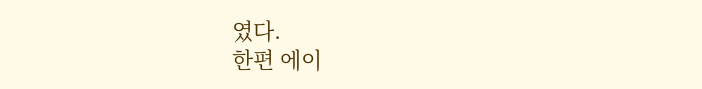였다.
한편 에이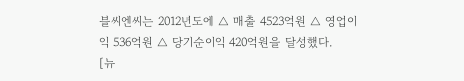블씨엔씨는 2012년도에 △ 매출 4523억원 △ 영업이익 536억원 △ 당기순이익 420억원을 달성했다.
[뉴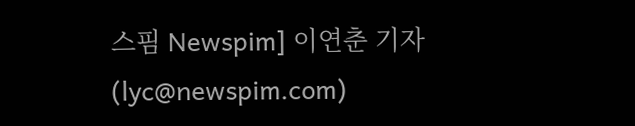스핌 Newspim] 이연춘 기자 (lyc@newspim.com)